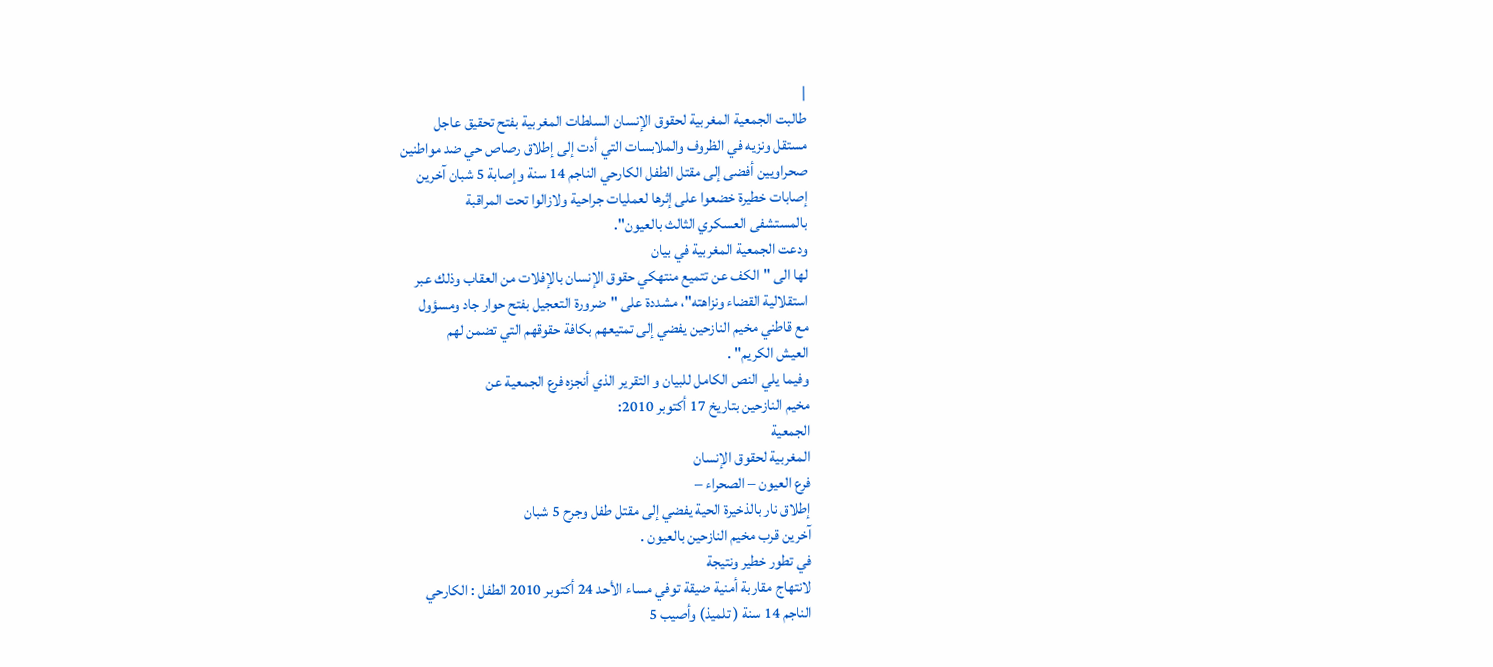|
طالبت الجمعية المغربية لحقوق الإنسان السلطات المغربية بفتح تحقيق عاجل
مستقل ونزيه في الظروف والملابسات التي أدت إلى إطلاق رصاص حي ضد مواطنين
صحراويين أفضى إلى مقتل الطفل الكارحي الناجم 14 سنة وإصابة 5 شبان آخرين
إصابات خطيرة خضعوا على إثرها لعمليات جراحية ولازالوا تحت المراقبة
بالمستشفى العسكري الثالث بالعيون".
ودعت الجمعية المغربية في بيان
لها الى "الكف عن تتميع منتهكي حقوق الإنسان بالإفلات من العقاب وذلك عبر
استقلالية القضاء ونزاهته"، مشددة على "ضرورة التعجيل بفتح حوار جاد ومسؤول
مع قاطني مخيم النازحين يفضي إلى تمتيعهم بكافة حقوقهم التي تضمن لهم
العيش الكريم" .
وفيما يلي النص الكامل للبيان و التقرير الذي أنجزه فرع الجمعية عن
مخيم النازحين بتاريخ 17 أكتوبر 2010:
الجمعية
المغربية لحقوق الإنسان
فرع العيون – الصحراء –
إطلاق نار بالذخيرة الحية يفضي إلى مقتل طفل وجرح 5 شبان
آخرين قرب مخيم النازحين بالعيون .
في تطور خطير ونتيجة
لانتهاج مقاربة أمنية ضيقة توفي مساء الأحد 24 أكتوبر 2010 الطفل : الكارحي
الناجم 14 سنة ( تلميذ) وأصيب 5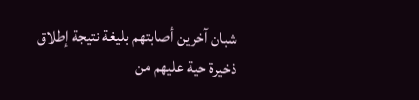شبان آخرين أصابتهم بليغة نتيجة إطلاق
ذخيرة حية عليهم من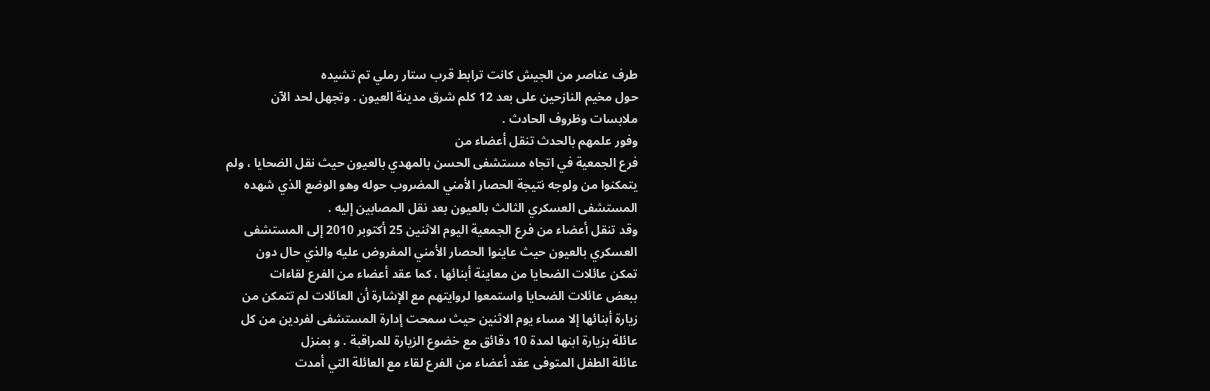طرف عناصر من الجيش كانت ترابط قرب ستار رملي تم تشيده
حول مخيم النازحين على بعد 12 كلم شرق مدينة العيون . وتجهل لحد الآن
ملابسات وظروف الحادث .
وفور علمهم بالحدث تنقل أعضاء من
فرع الجمعية في اتجاه مستشفى الحسن بالمهدي بالعيون حيث نقل الضحايا ، ولم
يتمكنوا من ولوجه نتيجة الحصار الأمني المضروب حوله وهو الوضع الذي شهده
المستشفى العسكري الثالث بالعيون بعد نقل المصابين إليه .
وقد تنقل أعضاء من فرع الجمعية اليوم الاثنين 25 أكتوبر 2010 إلى المستشفى
العسكري بالعيون حيث عاينوا الحصار الأمني المفروض عليه والذي حال دون
تمكن عائلات الضحايا من معاينة أبنائها ، كما عقد أعضاء من الفرع لقاءات
ببعض عائلات الضحايا واستمعوا لروايتهم مع الإشارة أن العائلات لم تتمكن من
زيارة أبنائها إلا مساء يوم الاثنين حيث سمحت إدارة المستشفى لفردين من كل
عائلة بزيارة ابنها لمدة 10 دقائق مع خضوع الزيارة للمراقبة . و بمنزل
عائلة الطفل المتوفى عقد أعضاء من الفرع لقاء مع العائلة التي أمدت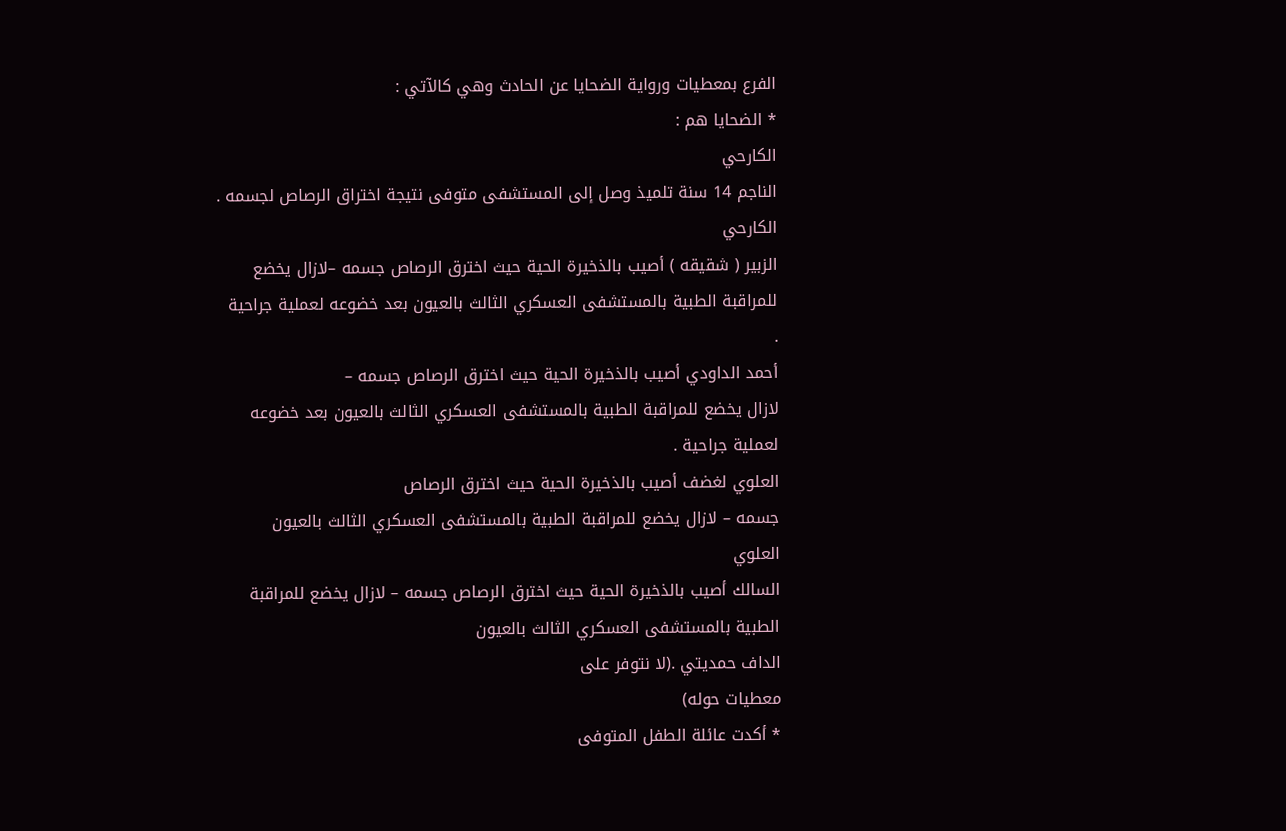الفرع بمعطيات ورواية الضحايا عن الحادث وهي كالآتي :
* الضحايا هم :
الكارحي
الناجم 14 سنة تلميذ وصل إلى المستشفى متوفى نتيجة اختراق الرصاص لجسمه .
الكارحي
الزبير ( شقيقه ) أصيب بالذخيرة الحية حيث اخترق الرصاص جسمه –لازال يخضع
للمراقبة الطبية بالمستشفى العسكري الثالث بالعيون بعد خضوعه لعملية جراحية
.
أحمد الداودي أصيب بالذخيرة الحية حيث اخترق الرصاص جسمه –
لازال يخضع للمراقبة الطبية بالمستشفى العسكري الثالث بالعيون بعد خضوعه
لعملية جراحية .
العلوي لغضف أصيب بالذخيرة الحية حيث اخترق الرصاص
جسمه – لازال يخضع للمراقبة الطبية بالمستشفى العسكري الثالث بالعيون
العلوي
السالك أصيب بالذخيرة الحية حيث اخترق الرصاص جسمه – لازال يخضع للمراقبة
الطبية بالمستشفى العسكري الثالث بالعيون
الداف حمديتي .(لا نتوفر على
معطيات حوله)
* أكدت عائلة الطفل المتوفى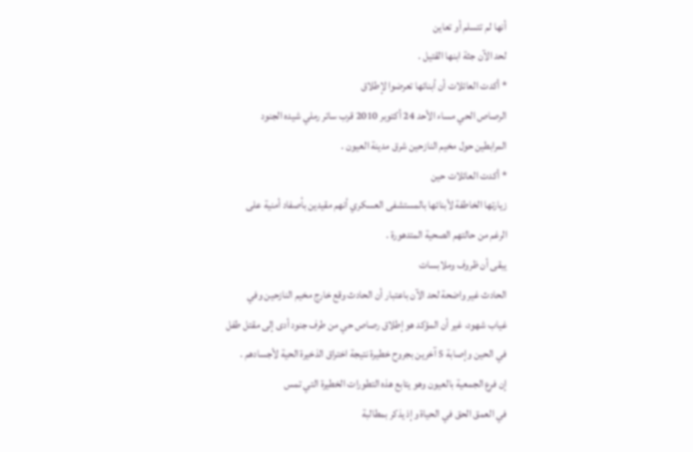أنها لم تتسلم أو تعاين
لحد الآن جثة ابنها القتيل .
* أكدت العائلات أن أبنائها تعرضوا لإطلاق
الرصاص الحي مساء الأحد 24 أكتوبر 2010 قرب ساتر رملي شيده الجنود
المرابطين حول مخيم النازحين شرق مدينة العيون .
* أكدت العائلات حين
زيارتها الخاطفة لأبنائها بالمستشفى العسكري أنهم مقيدين بأصفاد أمنية على
الرغم من حالتهم الصحية المتدهورة .
يبقى أن ظروف وملابسات
الحادث غير واضحة لحد الآن باعتبار أن الحادث وقع خارج مخيم النازحين وفي
غياب شهود، غير أن المؤكد هو إطلاق رصاص حي من طرف جنود أدى إلى مقتل طفل
في الحين وإصابة 5 آخرين بجروح خطيرة نتيجة اختراق الذخيرة الحية لأجسادهم .
إن فرع الجمعية بالعيون وهو يتابع هذه التطورات الخطيرة التي تمس
في العمق الحق في الحياة وإذ يذكر بمطالبة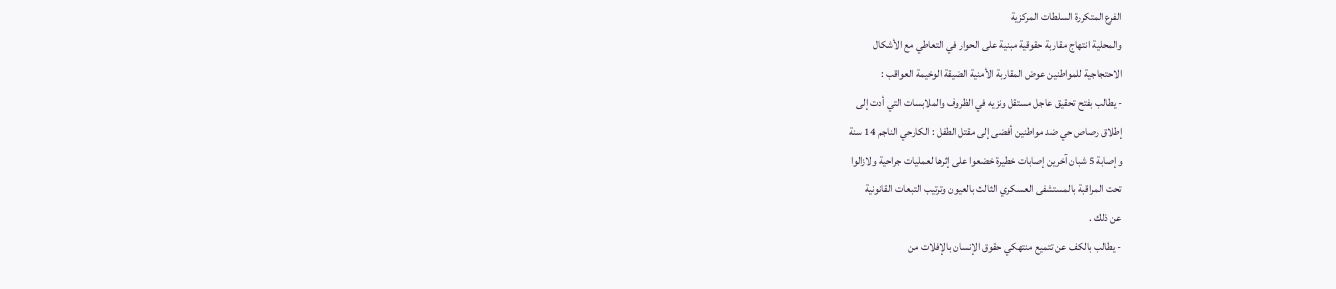الفرع المتكررة السلطات المركزية
والمحلية انتهاج مقاربة حقوقية مبنية على الحوار في التعاطي مع الأشكال
الاحتجاجية للمواطنين عوض المقاربة الأمنية الضيقة الوخيمة العواقب :
- يطالب بفتح تحقيق عاجل مستقل ونزيه في الظروف والملابسات التي أدت إلى
إطلاق رصاص حي ضد مواطنين أفضى إلى مقتل الطفل : الكارحي الناجم 14 سنة
وإصابة 5 شبان آخرين إصابات خطيرة خضعوا على إثرها لعمليات جراحية ولازالوا
تحت المراقبة بالمستشفى العسكري الثالث بالعيون وترتيب التبعات القانونية
عن ذلك .
- يطالب بالكف عن تتميع منتهكي حقوق الإنسان بالإفلات من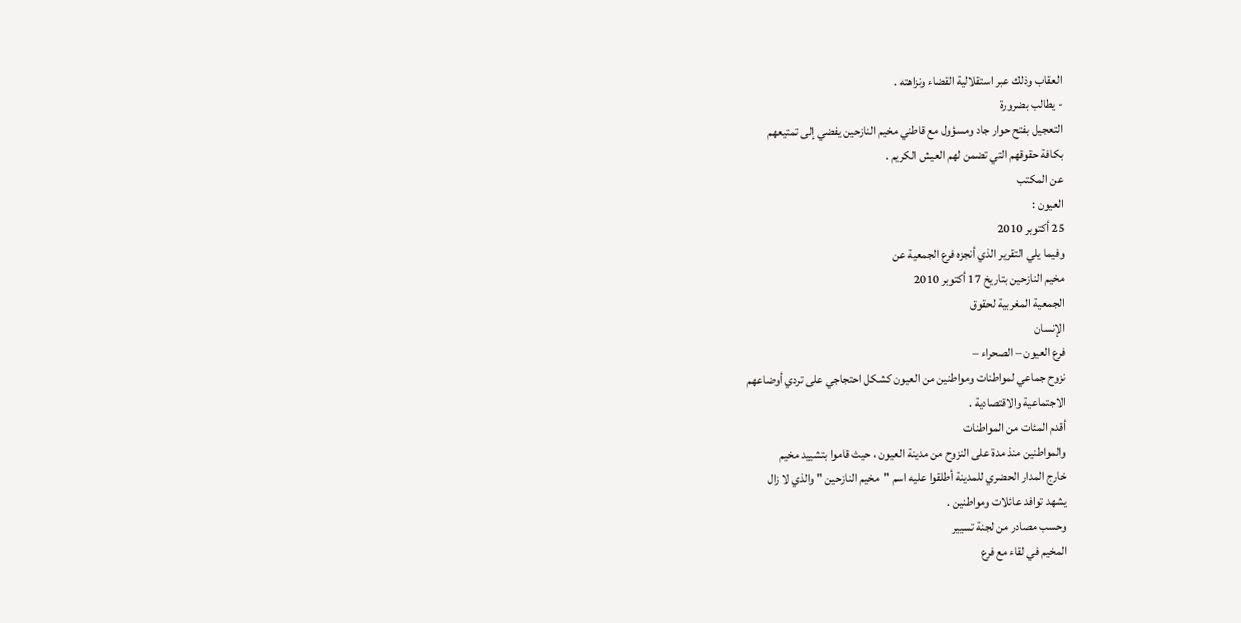العقاب وذلك عبر استقلالية القضاء ونزاهته .
- يطالب بضرورة
التعجيل بفتح حوار جاد ومسؤول مع قاطني مخيم النازحين يفضي إلى تمتيعهم
بكافة حقوقهم التي تضمن لهم العيش الكريم .
عن المكتب
العيون :
25 أكتوبر 2010
وفيما يلي التقرير الذي أنجزه فرع الجمعية عن
مخيم النازحين بتاريخ 17 أكتوبر 2010
الجمعية المغربية لحقوق
الإنسان
فرع العيون – الصحراء –
نزوح جماعي لمواطنات ومواطنين من العيون كشكل احتجاجي على تردي أوضاعهم
الاجتماعية والاقتصادية .
أقدم المئات من المواطنات
والمواطنين منذ مدة على النزوح من مدينة العيون ، حيث قاموا بتشييد مخيم
خارج المدار الحضري للمدينة أطلقوا عليه اسم "مخيم النازحين " والذي لا زال
يشهد توافد عائلات ومواطنين .
وحسب مصادر من لجنة تسيير
المخيم في لقاء مع فرع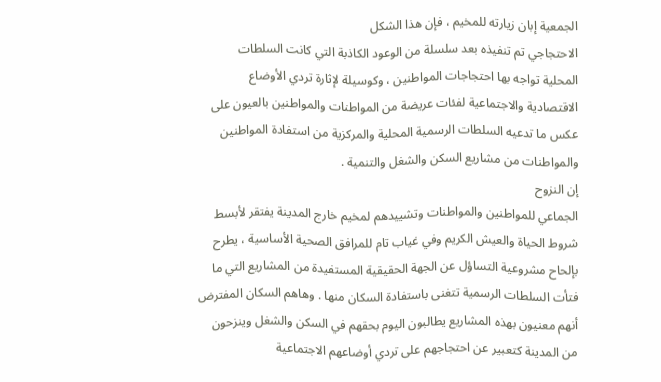الجمعية إبان زيارته للمخيم ، فإن هذا الشكل
الاحتجاجي تم تنفيذه بعد سلسلة من الوعود الكاذبة التي كانت السلطات
المحلية تواجه بها احتجاجات المواطنين ، وكوسيلة لإثارة تردي الأوضاع
الاقتصادية والاجتماعية لفئات عريضة من المواطنات والمواطنين بالعيون على
عكس ما تدعيه السلطات الرسمية المحلية والمركزية من استفادة المواطنين
والمواطنات من مشاريع السكن والشغل والتنمية .
إن النزوح
الجماعي للمواطنين والمواطنات وتشييدهم لمخيم خارج المدينة يفتقر لأبسط
شروط الحياة والعيش الكريم وفي غياب تام للمرافق الصحية الأساسية ، يطرح
بإلحاح مشروعية التساؤل عن الجهة الحقيقية المستفيدة من المشاريع التي ما
فتأت السلطات الرسمية تتغنى باستفادة السكان منها . وهاهم السكان المفترض
أنهم معنيون بهذه المشاريع يطالبون اليوم بحقهم في السكن والشغل وينزحون
من المدينة كتعبير عن احتجاجهم على تردي أوضاعهم الاجتماعية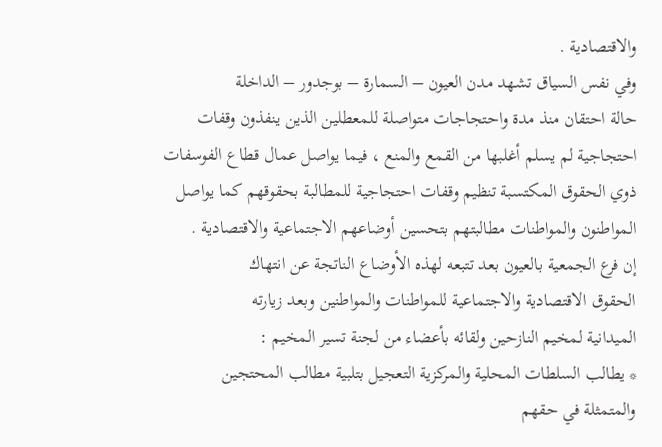والاقتصادية .
وفي نفس السياق تشهد مدن العيون – السمارة – بوجدور – الداخلة
حالة احتقان منذ مدة واحتجاجات متواصلة للمعطلين الذين ينفذون وقفات
احتجاجية لم يسلم أغلبها من القمع والمنع ، فيما يواصل عمال قطاع الفوسفات
ذوي الحقوق المكتسبة تنظيم وقفات احتجاجية للمطالبة بحقوقهم كما يواصل
المواطنون والمواطنات مطالبتهم بتحسين أوضاعهم الاجتماعية والاقتصادية .
إن فرع الجمعية بالعيون بعد تتبعه لهذه الأوضاع الناتجة عن انتهاك
الحقوق الاقتصادية والاجتماعية للمواطنات والمواطنين وبعد زيارته
الميدانية لمخيم النازحين ولقائه بأعضاء من لجنة تسير المخيم :
* يطالب السلطات المحلية والمركزية التعجيل بتلبية مطالب المحتجين
والمتمثلة في حقهم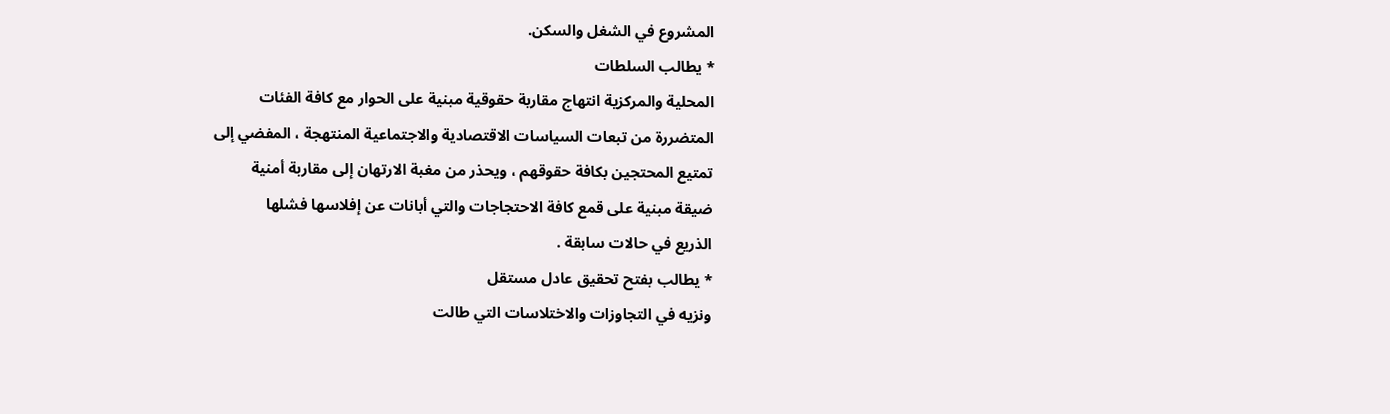المشروع في الشغل والسكن.
* يطالب السلطات
المحلية والمركزية انتهاج مقاربة حقوقية مبنية على الحوار مع كافة الفئات
المتضررة من تبعات السياسات الاقتصادية والاجتماعية المنتهجة ، المفضي إلى
تمتيع المحتجين بكافة حقوقهم ، ويحذر من مغبة الارتهان إلى مقاربة أمنية
ضيقة مبنية على قمع كافة الاحتجاجات والتي أبانات عن إفلاسها فشلها
الذريع في حالات سابقة .
* يطالب بفتح تحقيق عادل مستقل
ونزيه في التجاوزات والاختلاسات التي طالت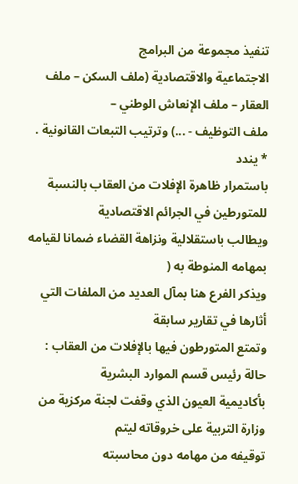تنفيذ مجموعة من البرامج
الاجتماعية والاقتصادية (ملف السكن – ملف العقار – ملف الإنعاش الوطني –
ملف التوظيف - ...) وترتيب التبعات القانونية .
* يندد
باستمرار ظاهرة الإفلات من العقاب بالنسبة للمتورطين في الجرائم الاقتصادية
ويطالب باستقلالية ونزاهة القضاء ضمانا لقيامه بمهامه المنوطة به (
ويذكر الفرع هنا بمآل العديد من الملفات التي أثارها في تقارير سابقة
وتمتع المتورطون فيها بالإفلات من العقاب : حالة رئيس قسم الموارد البشرية
بأكاديمية العيون الذي وقفت لجنة مركزية من وزارة التربية على خروقاته ليتم
توقيفه من مهامه دون محاسبته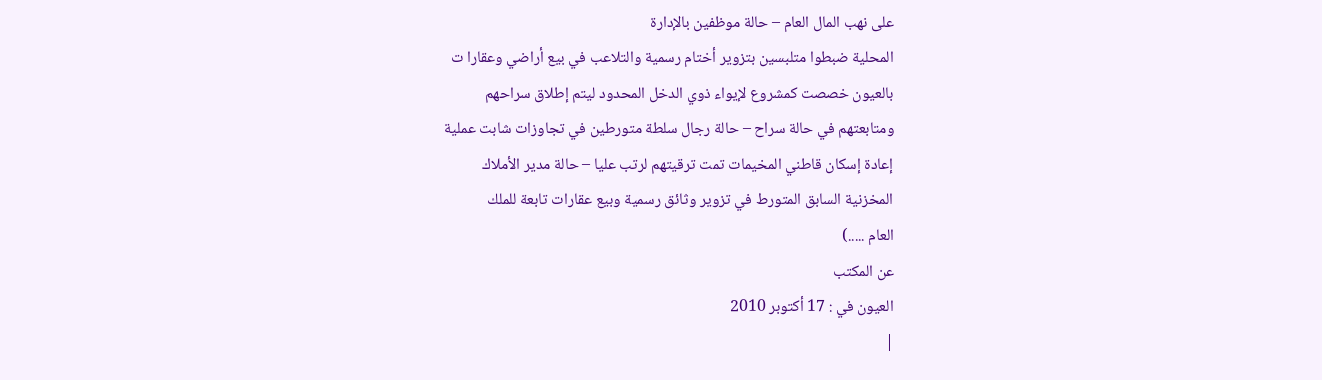على نهب المال العام – حالة موظفين بالإدارة
المحلية ضبطوا متلبسين بتزوير أختام رسمية والتلاعب في بيع أراضي وعقارا ت
بالعيون خصصت كمشروع لإيواء ذوي الدخل المحدود ليتم إطلاق سراحهم
ومتابعتهم في حالة سراح – حالة رجال سلطة متورطين في تجاوزات شابت عملية
إعادة إسكان قاطني المخيمات تمت ترقيتهم لرتب عليا – حالة مدير الأملاك
المخزنية السابق المتورط في تزوير وثائق رسمية وبيع عقارات تابعة للملك
العام .....)
عن المكتب
العيون في : 17 أكتوبر 2010
|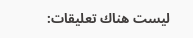ليست هناك تعليقات: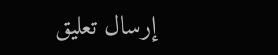إرسال تعليق